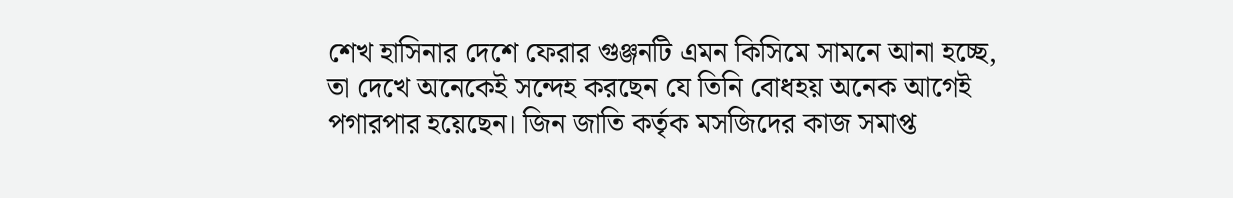শেখ হাসিনার দেশে ফেরার গুঞ্জনটি এমন কিসিমে সামনে আনা হচ্ছে, তা দেখে অনেকেই সন্দেহ করছেন যে তিনি বোধহয় অনেক আগেই পগারপার হয়েছেন। জিন জাতি কর্তৃক মসজিদের কাজ সমাপ্ত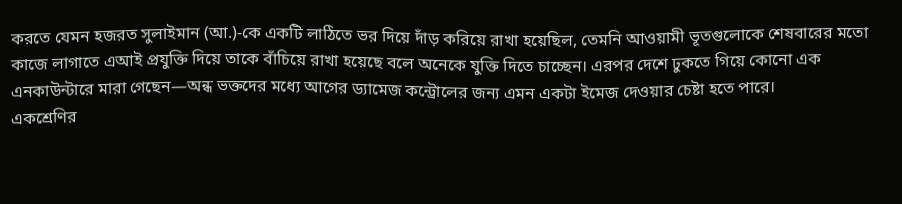করতে যেমন হজরত সুলাইমান (আ.)-কে একটি লাঠিতে ভর দিয়ে দাঁড় করিয়ে রাখা হয়েছিল, তেমনি আওয়ামী ভূতগুলোকে শেষবারের মতো কাজে লাগাতে এআই প্রযুক্তি দিয়ে তাকে বাঁচিয়ে রাখা হয়েছে বলে অনেকে যুক্তি দিতে চাচ্ছেন। এরপর দেশে ঢুকতে গিয়ে কোনো এক এনকাউন্টারে মারা গেছেন—অন্ধ ভক্তদের মধ্যে আগের ড্যামেজ কন্ট্রোলের জন্য এমন একটা ইমেজ দেওয়ার চেষ্টা হতে পারে।
একশ্রেণির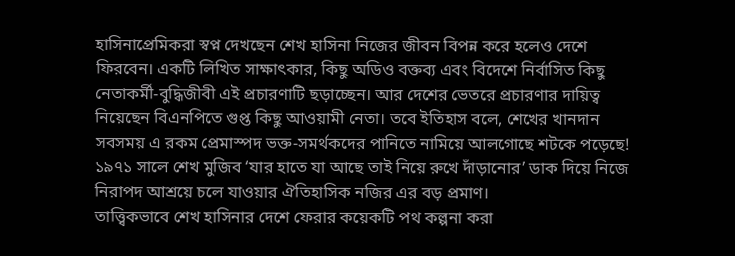হাসিনাপ্রেমিকরা স্বপ্ন দেখছেন শেখ হাসিনা নিজের জীবন বিপন্ন করে হলেও দেশে ফিরবেন। একটি লিখিত সাক্ষাৎকার, কিছু অডিও বক্তব্য এবং বিদেশে নির্বাসিত কিছু নেতাকর্মী-বুদ্ধিজীবী এই প্রচারণাটি ছড়াচ্ছেন। আর দেশের ভেতরে প্রচারণার দায়িত্ব নিয়েছেন বিএনপিতে গুপ্ত কিছু আওয়ামী নেতা। তবে ইতিহাস বলে, শেখের খানদান সবসময় এ রকম প্রেমাস্পদ ভক্ত-সমর্থকদের পানিতে নামিয়ে আলগোছে শটকে পড়েছে! ১৯৭১ সালে শেখ মুজিব ‘যার হাতে যা আছে তাই নিয়ে রুখে দাঁড়ানোর’ ডাক দিয়ে নিজে নিরাপদ আশ্রয়ে চলে যাওয়ার ঐতিহাসিক নজির এর বড় প্রমাণ।
তাত্ত্বিকভাবে শেখ হাসিনার দেশে ফেরার কয়েকটি পথ কল্পনা করা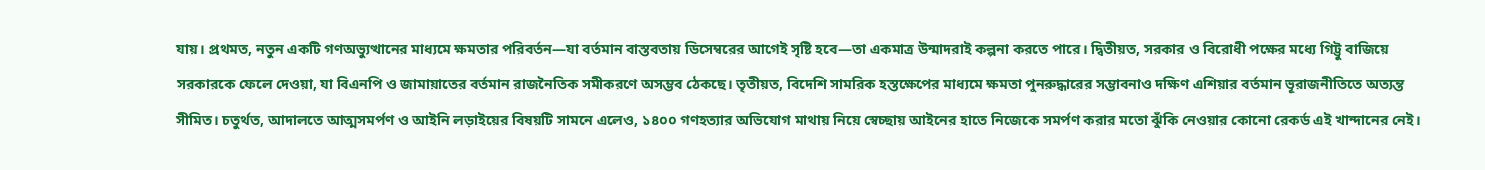যায়। প্রথমত, নতুন একটি গণঅভ্যুত্থানের মাধ্যমে ক্ষমতার পরিবর্তন—যা বর্তমান বাস্তবতায় ডিসেম্বরের আগেই সৃষ্টি হবে—তা একমাত্র উন্মাদরাই কল্পনা করতে পারে। দ্বিতীয়ত, সরকার ও বিরোধী পক্ষের মধ্যে গিট্টু বাজিয়ে সরকারকে ফেলে দেওয়া, যা বিএনপি ও জামায়াতের বর্তমান রাজনৈতিক সমীকরণে অসম্ভব ঠেকছে। তৃতীয়ত, বিদেশি সামরিক হস্তক্ষেপের মাধ্যমে ক্ষমতা পুনরুদ্ধারের সম্ভাবনাও দক্ষিণ এশিয়ার বর্তমান ভূরাজনীতিতে অত্যন্ত সীমিত। চতুর্থত, আদালতে আত্মসমর্পণ ও আইনি লড়াইয়ের বিষয়টি সামনে এলেও, ১৪০০ গণহত্যার অভিযোগ মাথায় নিয়ে স্বেচ্ছায় আইনের হাতে নিজেকে সমর্পণ করার মতো ঝুঁকি নেওয়ার কোনো রেকর্ড এই খান্দানের নেই।